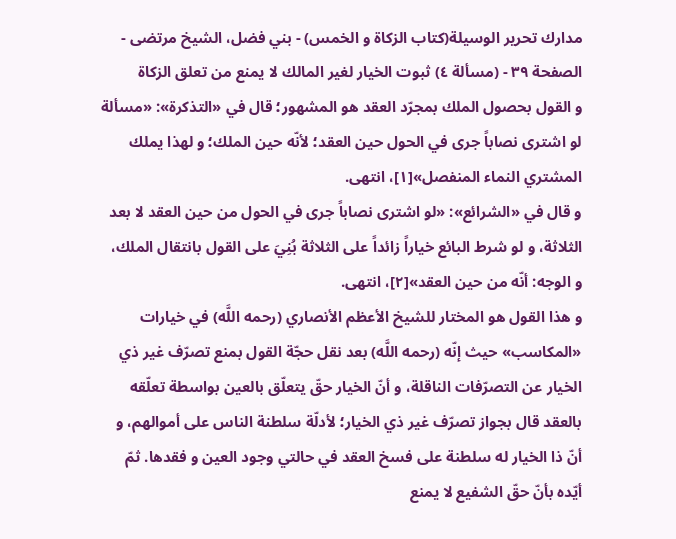مدارك تحرير الوسيلة(كتاب الزكاة و الخمس) - بني فضل، الشيخ مرتضى - الصفحة ٣٩ - (مسألة ٤) ثبوت الخيار لغير المالك لا يمنع من تعلق الزكاة
و القول بحصول الملك بمجرّد العقد هو المشهور؛ قال في «التذكرة»: «مسألة لو اشترى نصاباً جرى في الحول حين العقد؛ لأنّه حين الملك؛ و لهذا يملك المشتري النماء المنفصل»[١]، انتهى.
و قال في «الشرائع»: «لو اشترى نصاباً جرى في الحول من حين العقد لا بعد الثلاثة، و لو شرط البائع خياراً زائداً على الثلاثة بُنِيَ على القول بانتقال الملك، و الوجه: أنّه من حين العقد»[٢]، انتهى.
و هذا القول هو المختار للشيخ الأعظم الأنصاري (رحمه اللَّه) في خيارات «المكاسب» حيث إنّه (رحمه اللَّه) بعد نقل حجّة القول بمنع تصرّف غير ذي الخيار عن التصرّفات الناقلة، و أنّ الخيار حقّ يتعلّق بالعين بواسطة تعلّقه بالعقد قال بجواز تصرّف غير ذي الخيار؛ لأدلّة سلطنة الناس على أموالهم، و أنّ ذا الخيار له سلطنة على فسخ العقد في حالتي وجود العين و فقدها. ثمّ أيّده بأنّ حقّ الشفيع لا يمنع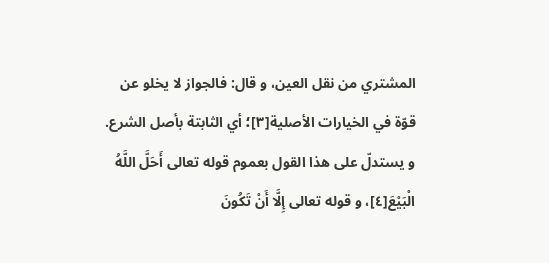المشتري من نقل العين، و قال: فالجواز لا يخلو عن قوّة في الخيارات الأصلية[٣]؛ أي الثابتة بأصل الشرع.
و يستدلّ على هذا القول بعموم قوله تعالى أَحَلَّ اللَّهُ الْبَيْعَ[٤]، و قوله تعالى إِلَّا أَنْ تَكُونَ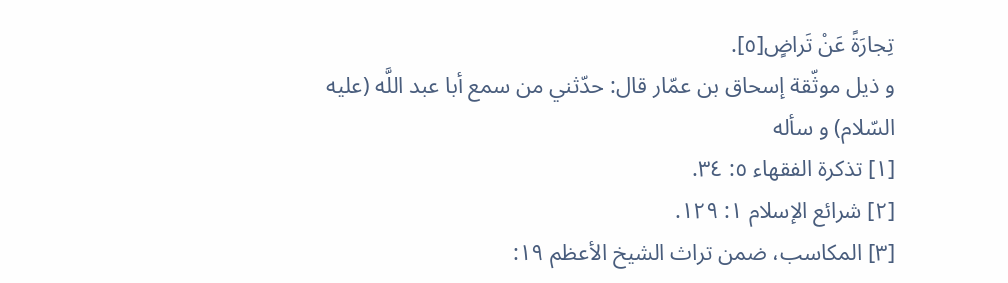تِجارَةً عَنْ تَراضٍ[٥].
و ذيل موثّقة إسحاق بن عمّار قال: حدّثني من سمع أبا عبد اللَّه (عليه السّلام) و سأله
[١] تذكرة الفقهاء ٥: ٣٤.
[٢] شرائع الإسلام ١: ١٢٩.
[٣] المكاسب، ضمن تراث الشيخ الأعظم ١٩: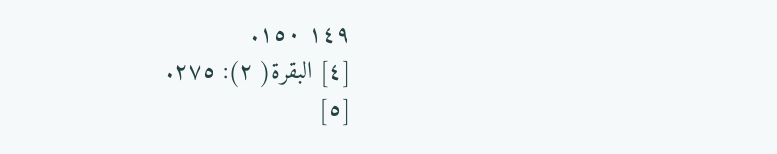١٤٩ ١٥٠.
[٤] البقرة( ٢): ٢٧٥.
[٥]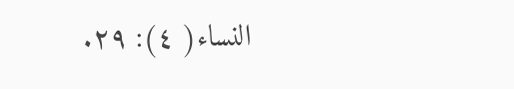النساء( ٤): ٢٩.